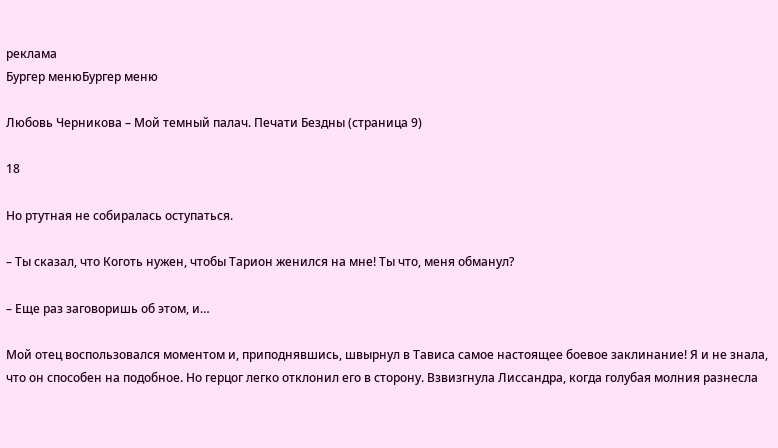реклама
Бургер менюБургер меню

Любовь Черникова – Мой темный палач. Печати Бездны (страница 9)

18

Но ртутная не собиралась оступаться.

– Ты сказал, что Коготь нужен, чтобы Тарион женился на мне! Ты что, меня обманул?

– Еще раз заговоришь об этом, и…

Мой отец воспользовался моментом и, приподнявшись, швырнул в Тависа самое настоящее боевое заклинание! Я и не знала, что он способен на подобное. Но герцог легко отклонил его в сторону. Взвизгнула Лиссандра, когда голубая молния разнесла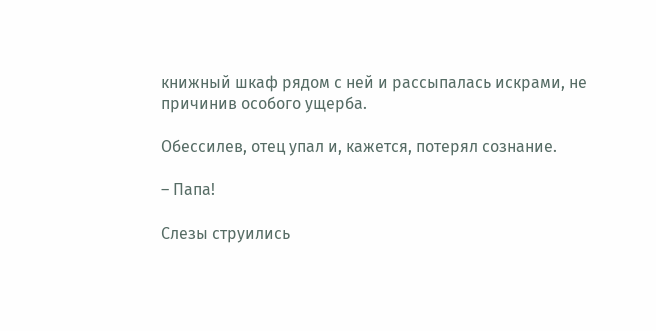книжный шкаф рядом с ней и рассыпалась искрами, не причинив особого ущерба.

Обессилев, отец упал и, кажется, потерял сознание.

– Папа!

Слезы струились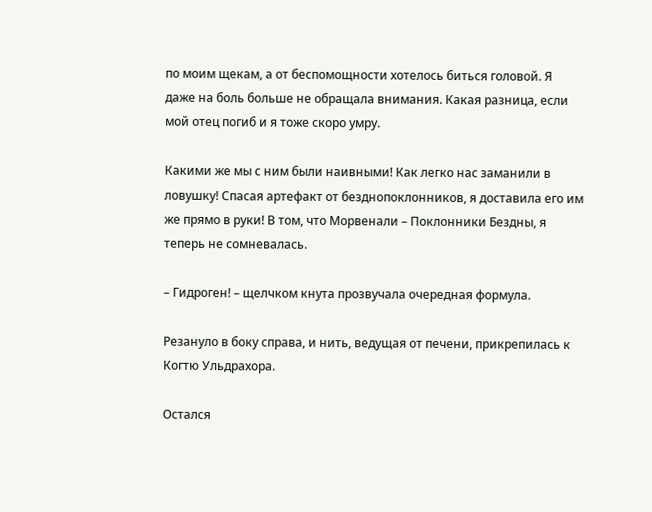по моим щекам, а от беспомощности хотелось биться головой. Я даже на боль больше не обращала внимания. Какая разница, если мой отец погиб и я тоже скоро умру.

Какими же мы с ним были наивными! Как легко нас заманили в ловушку! Спасая артефакт от безднопоклонников, я доставила его им же прямо в руки! В том, что Морвенали – Поклонники Бездны, я теперь не сомневалась.

– Гидроген! – щелчком кнута прозвучала очередная формула.

Резануло в боку справа, и нить, ведущая от печени, прикрепилась к Когтю Ульдрахора.

Остался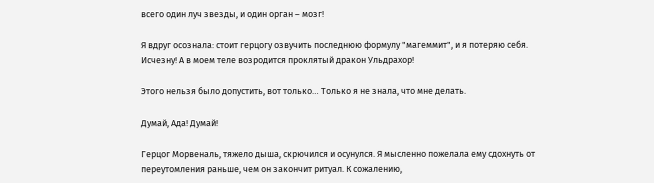всего один луч звезды, и один орган – мозг!

Я вдруг осознала: стоит герцогу озвучить последнюю формулу "магеммит", и я потеряю себя. Исчезну! А в моем теле возродится проклятый дракон Ульдрахор!

Этого нельзя было допустить, вот только… Только я не знала, что мне делать.

Думай, Ада! Думай!

Герцог Морвеналь, тяжело дыша, скрючился и осунулся. Я мысленно пожелала ему сдохнуть от переутомления раньше, чем он закончит ритуал. К сожалению,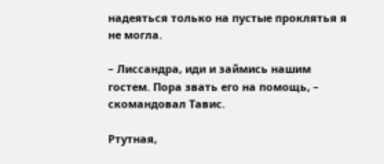надеяться только на пустые проклятья я не могла.

– Лиссандра, иди и займись нашим гостем. Пора звать его на помощь, – скомандовал Тавис.

Ртутная,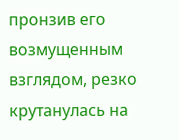пронзив его возмущенным взглядом, резко крутанулась на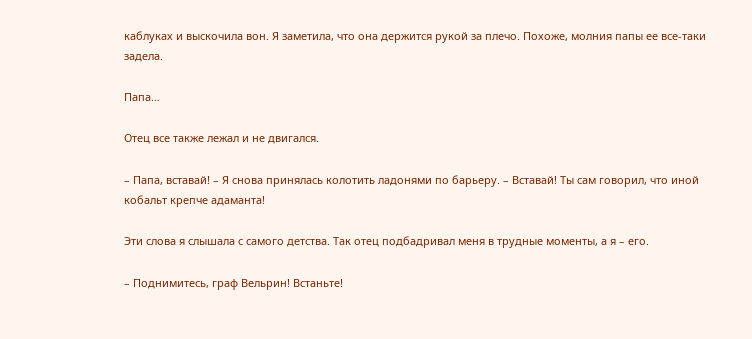каблуках и выскочила вон. Я заметила, что она держится рукой за плечо. Похоже, молния папы ее все-таки задела.

Папа…

Отец все также лежал и не двигался.

– Папа, вставай! – Я снова принялась колотить ладонями по барьеру. – Вставай! Ты сам говорил, что иной кобальт крепче адаманта!

Эти слова я слышала с самого детства. Так отец подбадривал меня в трудные моменты, а я – его.

– Поднимитесь, граф Вельрин! Встаньте!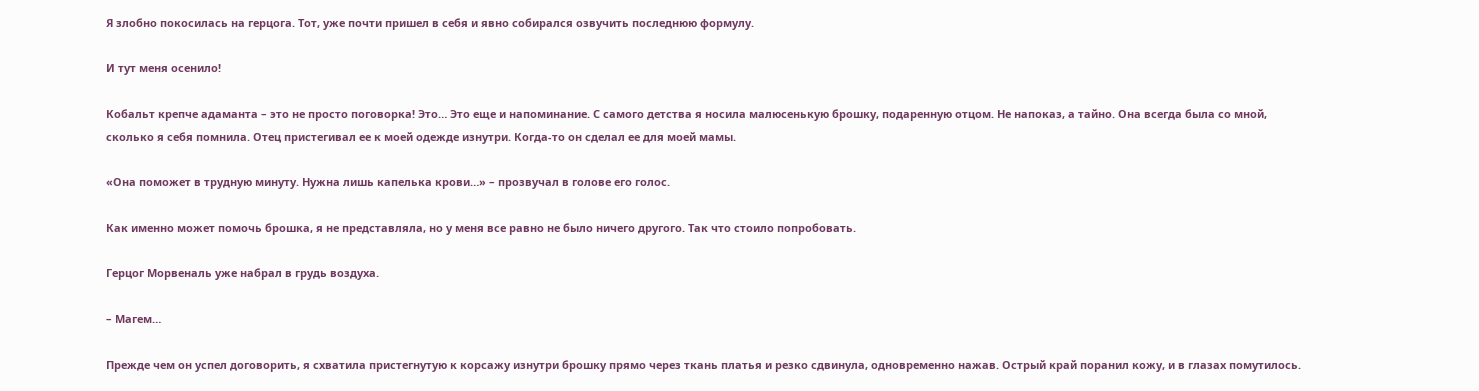Я злобно покосилась на герцога. Тот, уже почти пришел в себя и явно собирался озвучить последнюю формулу.

И тут меня осенило!

Кобальт крепче адаманта – это не просто поговорка! Это… Это еще и напоминание. С самого детства я носила малюсенькую брошку, подаренную отцом. Не напоказ, а тайно. Она всегда была со мной, сколько я себя помнила. Отец пристегивал ее к моей одежде изнутри. Когда-то он сделал ее для моей мамы.

«Она поможет в трудную минуту. Нужна лишь капелька крови…» – прозвучал в голове его голос.

Как именно может помочь брошка, я не представляла, но у меня все равно не было ничего другого. Так что стоило попробовать.

Герцог Морвеналь уже набрал в грудь воздуха.

– Магем…

Прежде чем он успел договорить, я схватила пристегнутую к корсажу изнутри брошку прямо через ткань платья и резко сдвинула, одновременно нажав. Острый край поранил кожу, и в глазах помутилось.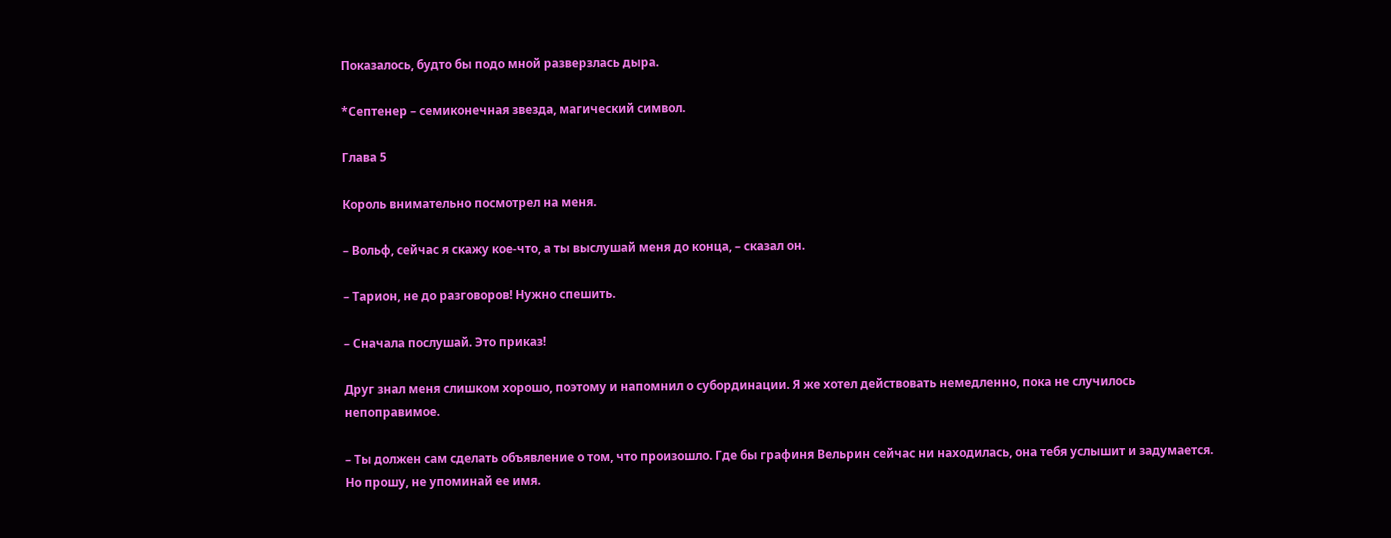Показалось, будто бы подо мной разверзлась дыра.

*Септенер – семиконечная звезда, магический символ.

Глава 5

Король внимательно посмотрел на меня.

– Вольф, сейчас я скажу кое-что, а ты выслушай меня до конца, – сказал он.

– Тарион, не до разговоров! Нужно спешить.

– Сначала послушай. Это приказ!

Друг знал меня слишком хорошо, поэтому и напомнил о субординации. Я же хотел действовать немедленно, пока не случилось непоправимое.

– Ты должен сам сделать объявление о том, что произошло. Где бы графиня Вельрин сейчас ни находилась, она тебя услышит и задумается. Но прошу, не упоминай ее имя.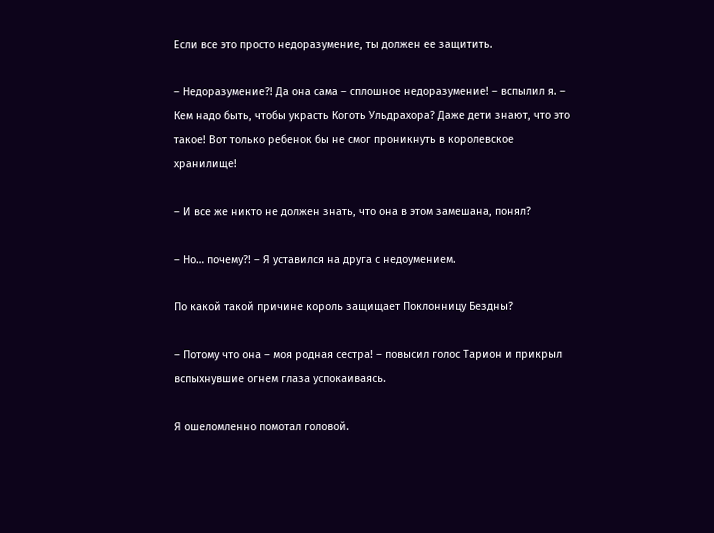Если все это просто недоразумение, ты должен ее защитить.

– Недоразумение?! Да она сама – сплошное недоразумение! – вспылил я. – Кем надо быть, чтобы украсть Коготь Ульдрахора? Даже дети знают, что это такое! Вот только ребенок бы не смог проникнуть в королевское хранилище!

– И все же никто не должен знать, что она в этом замешана, понял?

– Но… почему?! – Я уставился на друга с недоумением.

По какой такой причине король защищает Поклонницу Бездны?

– Потому что она – моя родная сестра! – повысил голос Тарион и прикрыл вспыхнувшие огнем глаза успокаиваясь.

Я ошеломленно помотал головой.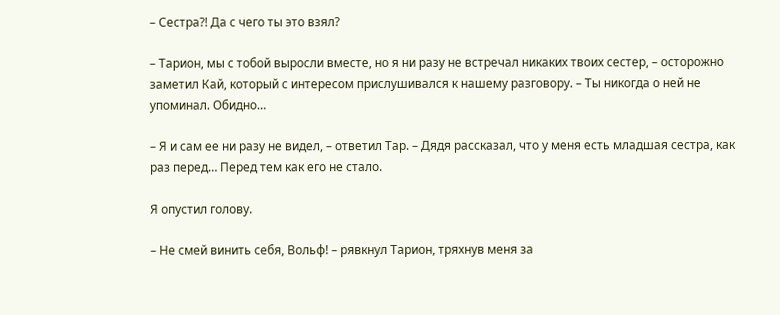– Сестра?! Да с чего ты это взял?

– Тарион, мы с тобой выросли вместе, но я ни разу не встречал никаких твоих сестер, – осторожно заметил Кай, который с интересом прислушивался к нашему разговору. – Ты никогда о ней не упоминал. Обидно…

– Я и сам ее ни разу не видел, – ответил Тар. – Дядя рассказал, что у меня есть младшая сестра, как раз перед… Перед тем как его не стало.

Я опустил голову.

– Не смей винить себя, Вольф! – рявкнул Тарион, тряхнув меня за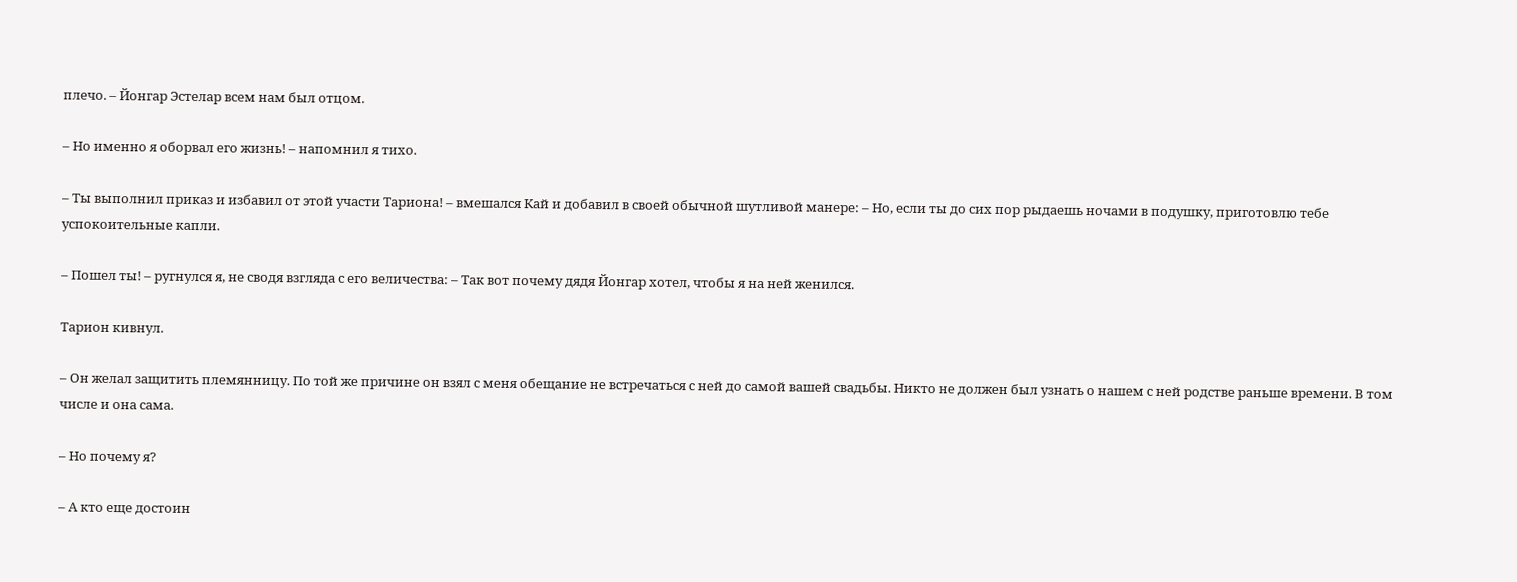плечо. – Йонгар Эстелар всем нам был отцом.

– Но именно я оборвал его жизнь! – напомнил я тихо.

– Ты выполнил приказ и избавил от этой участи Тариона! – вмешался Кай и добавил в своей обычной шутливой манере: – Но, если ты до сих пор рыдаешь ночами в подушку, приготовлю тебе успокоительные капли.

– Пошел ты! – ругнулся я, не сводя взгляда с его величества: – Так вот почему дядя Йонгар хотел, чтобы я на ней женился.

Тарион кивнул.

– Он желал защитить племянницу. По той же причине он взял с меня обещание не встречаться с ней до самой вашей свадьбы. Никто не должен был узнать о нашем с ней родстве раньше времени. В том числе и она сама.

– Но почему я?

– А кто еще достоин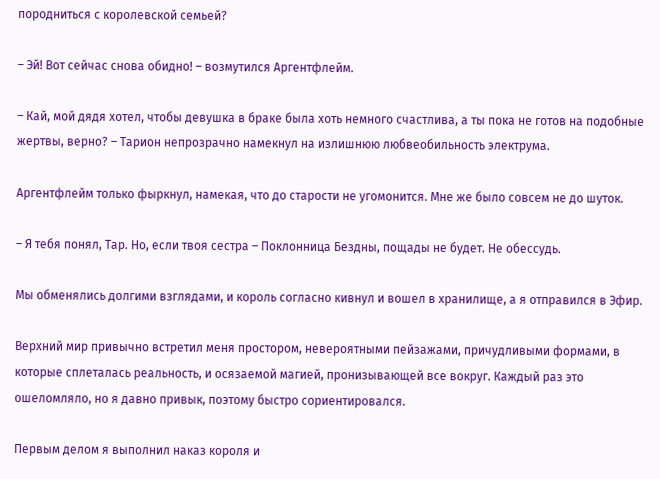породниться с королевской семьей?

– Эй! Вот сейчас снова обидно! – возмутился Аргентфлейм.

– Кай, мой дядя хотел, чтобы девушка в браке была хоть немного счастлива, а ты пока не готов на подобные жертвы, верно? – Тарион непрозрачно намекнул на излишнюю любвеобильность электрума.

Аргентфлейм только фыркнул, намекая, что до старости не угомонится. Мне же было совсем не до шуток.

– Я тебя понял, Тар. Но, если твоя сестра – Поклонница Бездны, пощады не будет. Не обессудь.

Мы обменялись долгими взглядами, и король согласно кивнул и вошел в хранилище, а я отправился в Эфир.

Верхний мир привычно встретил меня простором, невероятными пейзажами, причудливыми формами, в которые сплеталась реальность, и осязаемой магией, пронизывающей все вокруг. Каждый раз это ошеломляло, но я давно привык, поэтому быстро сориентировался.

Первым делом я выполнил наказ короля и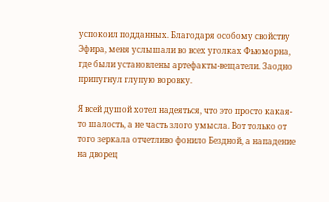успокоил подданных. Благодаря особому свойству Эфира, меня услышали во всех уголках Фьюморна, где были установлены артефакты-вещатели. Заодно припугнул глупую воровку.

Я всей душой хотел надеяться, что это просто какая-то шалость, а не часть злого умысла. Вот только от того зеркала отчетливо фонило Бездной, а нападение на дворец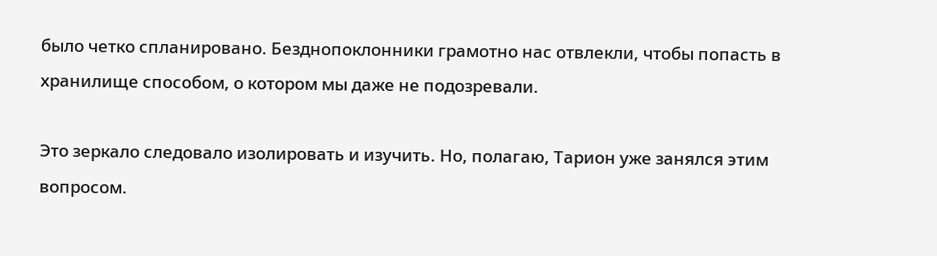было четко спланировано. Безднопоклонники грамотно нас отвлекли, чтобы попасть в хранилище способом, о котором мы даже не подозревали.

Это зеркало следовало изолировать и изучить. Но, полагаю, Тарион уже занялся этим вопросом.